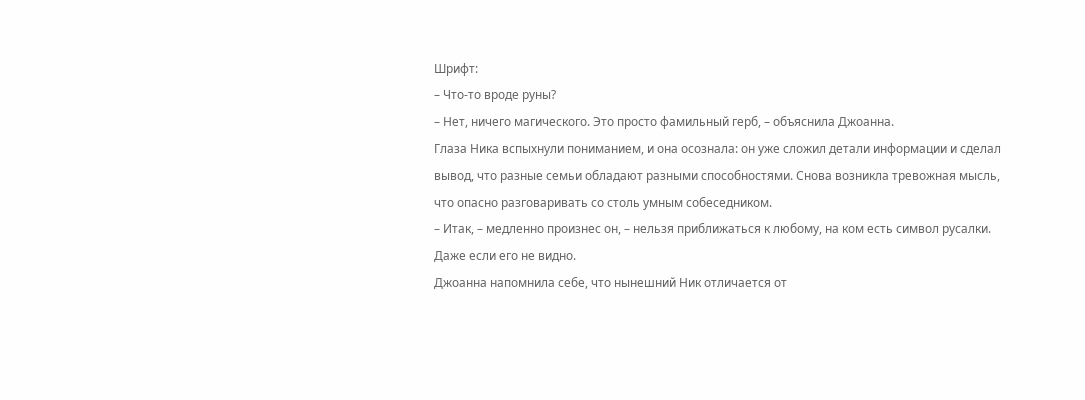Шрифт:
– Что-то вроде руны?
– Нет, ничего магического. Это просто фамильный герб, – объяснила Джоанна.
Глаза Ника вспыхнули пониманием, и она осознала: он уже сложил детали информации и сделал вывод, что разные семьи обладают разными способностями. Снова возникла тревожная мысль, что опасно разговаривать со столь умным собеседником.
– Итак, – медленно произнес он, – нельзя приближаться к любому, на ком есть символ русалки. Даже если его не видно.
Джоанна напомнила себе, что нынешний Ник отличается от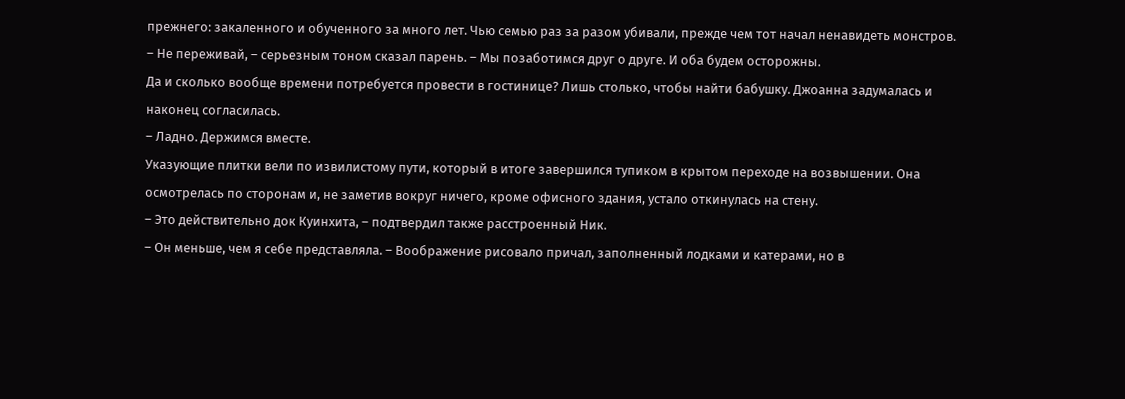прежнего: закаленного и обученного за много лет. Чью семью раз за разом убивали, прежде чем тот начал ненавидеть монстров.
– Не переживай, – серьезным тоном сказал парень. – Мы позаботимся друг о друге. И оба будем осторожны.
Да и сколько вообще времени потребуется провести в гостинице? Лишь столько, чтобы найти бабушку. Джоанна задумалась и наконец согласилась.
– Ладно. Держимся вместе.
Указующие плитки вели по извилистому пути, который в итоге завершился тупиком в крытом переходе на возвышении. Она осмотрелась по сторонам и, не заметив вокруг ничего, кроме офисного здания, устало откинулась на стену.
– Это действительно док Куинхита, – подтвердил также расстроенный Ник.
– Он меньше, чем я себе представляла. – Воображение рисовало причал, заполненный лодками и катерами, но в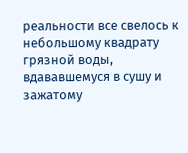реальности все свелось к небольшому квадрату грязной воды, вдававшемуся в сушу и зажатому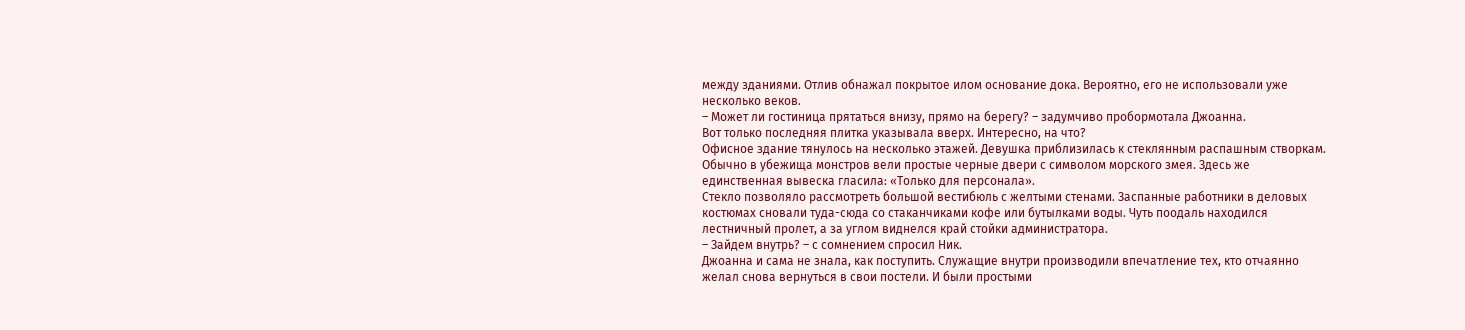между зданиями. Отлив обнажал покрытое илом основание дока. Вероятно, его не использовали уже несколько веков.
– Может ли гостиница прятаться внизу, прямо на берегу? – задумчиво пробормотала Джоанна.
Вот только последняя плитка указывала вверх. Интересно, на что?
Офисное здание тянулось на несколько этажей. Девушка приблизилась к стеклянным распашным створкам. Обычно в убежища монстров вели простые черные двери с символом морского змея. Здесь же единственная вывеска гласила: «Только для персонала».
Стекло позволяло рассмотреть большой вестибюль с желтыми стенами. Заспанные работники в деловых костюмах сновали туда-сюда со стаканчиками кофе или бутылками воды. Чуть поодаль находился лестничный пролет, а за углом виднелся край стойки администратора.
– Зайдем внутрь? – с сомнением спросил Ник.
Джоанна и сама не знала, как поступить. Служащие внутри производили впечатление тех, кто отчаянно желал снова вернуться в свои постели. И были простыми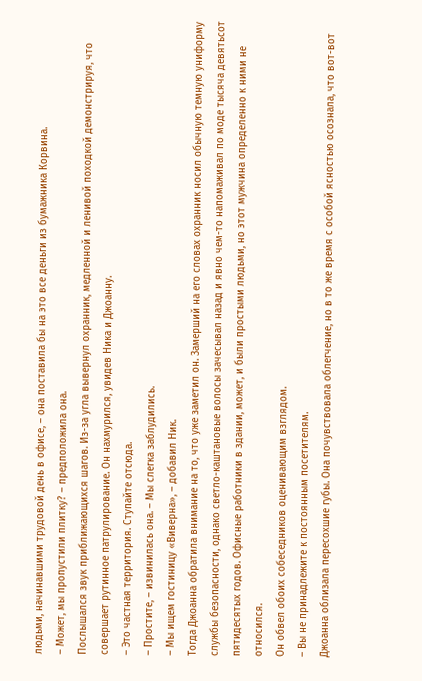людьми, начинавшими трудовой день в офисе, – она поставила бы на это все деньги из бумажника Корвина.
– Может, мы пропустили плитку? – предположила она.
Послышался звук приближающихся шагов. Из-за угла вывернул охранник, медленной и ленивой походкой демонстрируя, что совершает рутинное патрулирование. Он нахмурился, увидев Ника и Джоанну.
– Это частная территория. Ступайте отсюда.
– Простите, – извинилась она. – Мы слегка заблудились.
– Мы ищем гостиницу «Виверна», – добавил Ник.
Тогда Джоанна обратила внимание на то, что уже заметил он. Замерший на его словах охранник носил обычную темную униформу службы безопасности, однако светло-каштановые волосы зачесывал назад и явно чем-то напомаживал по моде тысяча девятьсот пятидесятых годов. Офисные работники в здании, может, и были простыми людьми, но этот мужчина определенно к ними не относился.
Он обвел обоих собеседников оценивающим взглядом.
– Вы не принадлежите к постоянным посетителям.
Джоанна облизала пересохшие губы. Она почувствовала облегчение, но в то же время с особой ясностью осознала, что вот-вот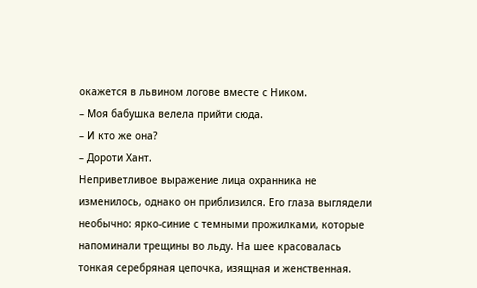окажется в львином логове вместе с Ником.
– Моя бабушка велела прийти сюда.
– И кто же она?
– Дороти Хант.
Неприветливое выражение лица охранника не изменилось, однако он приблизился. Его глаза выглядели необычно: ярко-синие с темными прожилками, которые напоминали трещины во льду. На шее красовалась тонкая серебряная цепочка, изящная и женственная.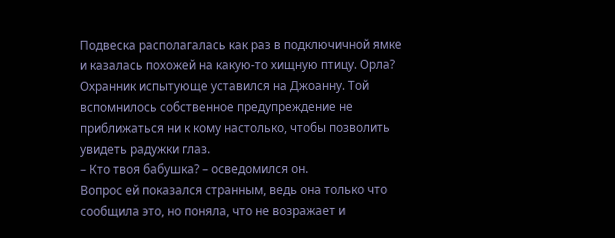Подвеска располагалась как раз в подключичной ямке и казалась похожей на какую-то хищную птицу. Орла?
Охранник испытующе уставился на Джоанну. Той вспомнилось собственное предупреждение не приближаться ни к кому настолько, чтобы позволить увидеть радужки глаз.
– Кто твоя бабушка? – осведомился он.
Вопрос ей показался странным, ведь она только что сообщила это, но поняла, что не возражает и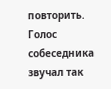повторить. Голос собеседника звучал так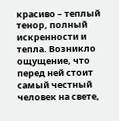красиво – теплый тенор, полный искренности и тепла. Возникло ощущение, что перед ней стоит самый честный человек на свете,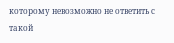которому невозможно не ответить с такой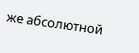же абсолютной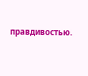правдивостью.